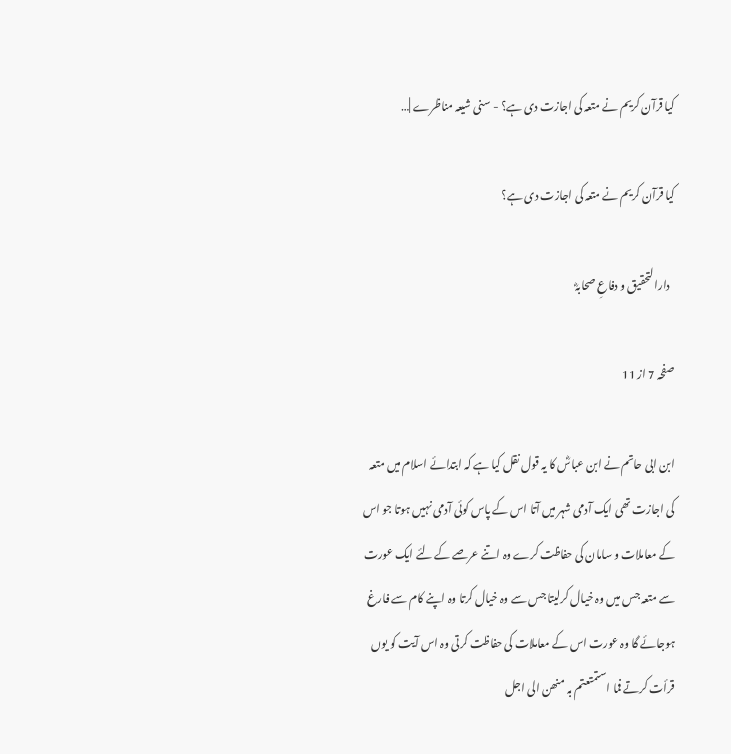کیا قرآن کریم نے متعہ کی اجازت دی ہے؟ - سنی شیعہ مناظرے |…

کیا قرآن کریم نے متعہ کی اجازت دی ہے؟

  دارالتحقیق و دفاعِ صحابہؓ

صفحہ 7 از 11

ابن ابی حاتم نے ابن عباسؓ کا یہ قول نقل کیا ہے کہ ابتدائے اسلام میں متعہ کی اجازت تھی ایک آدمی شہر میں آتا اس کے پاس کوئی آدمی نہیں ہوتا جو اس کے معاملات و سامان کی حفاظت کرے وہ اتنے عرصے کے لئے ایک عورت سے متعہ جس میں وہ خیال کرلیتا جس سے وہ خیال کرتا وہ اپنے کام سے فارغ ہوجائے گا وہ عورت اس کے معاملات کی حفاظت کرتی وہ اس آیت کو یوں قرأت کرتے فما استمتعتم بہ منھن الی اجل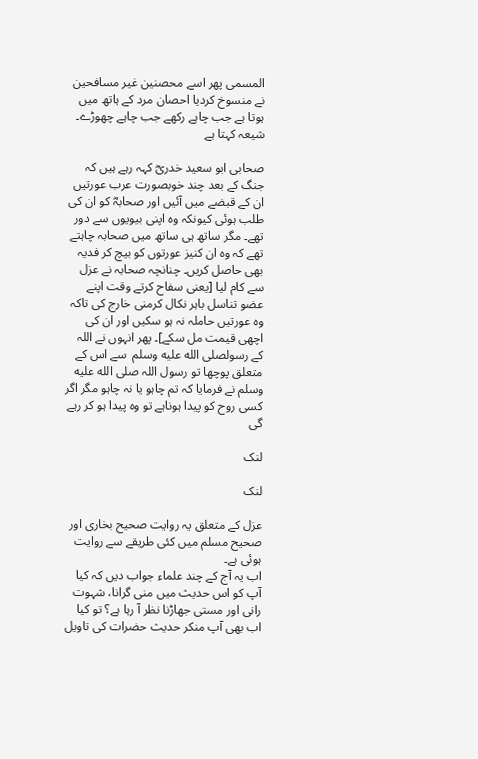المسمی پھر اسے محصنین غیر مسافحین نے منسوخ کردیا احصان مرد کے ہاتھ میں ہوتا ہے جب چاہے رکھے جب چاہے چھوڑے۔
شیعہ کہتا ہے

صحابی ابو سعید خدریؓ کہہ رہے ہیں کہ جنگ کے بعد چند خوبصورت عرب عورتیں ان کے قبضے میں آئیں اور صحابہؓ کو ان کی طلب ہوئی کیونکہ وہ اپنی بیویوں سے دور تھے۔ مگر ساتھ ہی ساتھ میں صحابہ چاہتے تھے کہ وہ ان کنیز عورتوں کو بیچ کر فدیہ بھی حاصل کریں۔ چنانچہ صحابہ نے عزل سے کام لیا [یعنی سفاح کرتے وقت اپنے عضو تناسل باہر نکال کرمنی خارج کی تاکہ وہ عورتیں حاملہ نہ ہو سکیں اور ان کی اچھی قیمت مل سکے]۔ پھر انہوں نے اللہ کے رسولصلى الله عليه وسلم  سے اس کے متعلق پوچھا تو رسول اللہ صلى الله عليه وسلم نے فرمایا کہ تم چاہو یا نہ چاہو مگر اگر کسی روح کو پیدا ہوناہے تو وہ پیدا ہو کر رہے گی

لنک

لنک

عزل کے متعلق یہ روایت صحیح بخاری اور صحیح مسلم میں کئی طریقے سے روایت ہوئی ہے۔
اب یہ آج کے چند علماء جواب دیں کہ کیا آپ کو اس حدیث میں منی گرانا، شہوت رانی اور مستی جھاڑنا نظر آ رہا ہے؟ تو کیا اب بھی آپ منکر حدیث حضرات کی تاویل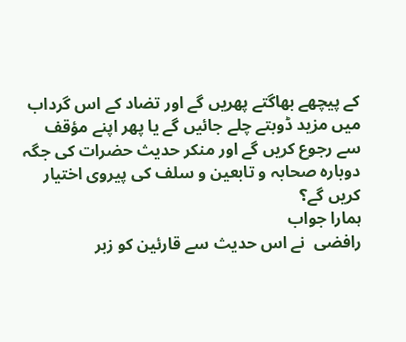کے پیچھے بھاگتے پھریں گے اور تضاد کے اس گرداب میں مزید ڈوبتے چلے جائیں گے یا پھر اپنے مؤقف سے رجوع کریں گے اور منکر حدیث حضرات کی جگہ دوبارہ صحابہ و تابعین و سلف کی پیروی اختیار کریں گے؟
ہمارا جواب
رافضی  نے اس حدیث سے قارئین کو زبر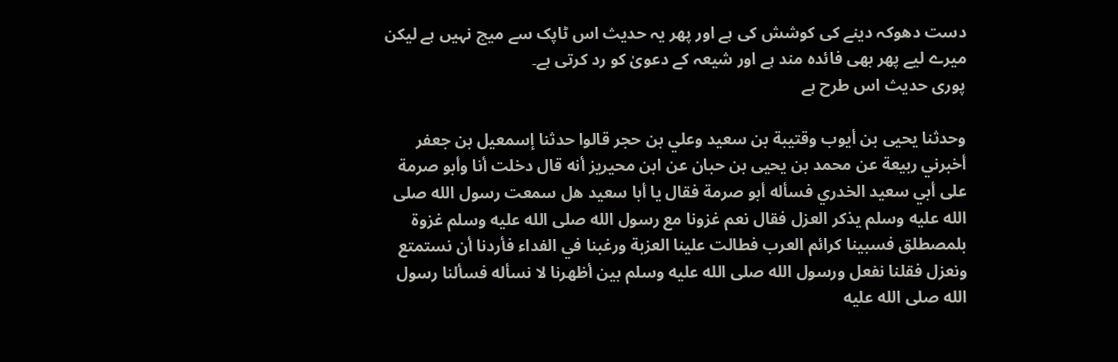دست دھوکہ دینے کی کوشش کی ہے اور پھر یہ حدیث اس ٹاپک سے میچ نہیں ہے لیکن میرے لیے پھر بھی فائدہ مند ہے اور شیعہ کے دعویٰ کو رد کرتی ہے۔
پوری حدیث اس طرح ہے

وحدثنا يحيى بن أيوب وقتيبة بن سعيد وعلي بن حجر قالوا حدثنا إسمعيل بن جعفر أخبرني ربيعة عن محمد بن يحيى بن حبان عن ابن محيريز أنه قال دخلت أنا وأبو صرمة على أبي سعيد الخدري فسأله أبو صرمة فقال يا أبا سعيد هل سمعت رسول الله صلى الله عليه وسلم يذكر العزل فقال نعم غزونا مع رسول الله صلى الله عليه وسلم غزوة بلمصطلق فسبينا كرائم العرب فطالت علينا العزبة ورغبنا في الفداء فأردنا أن نستمتع ونعزل فقلنا نفعل ورسول الله صلى الله عليه وسلم بين أظهرنا لا نسأله فسألنا رسول الله صلى الله عليه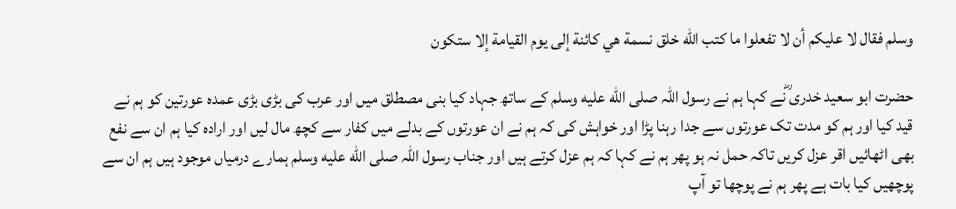وسلم فقال لا عليكم أن لا تفعلوا ما كتب الله خلق نسمة هي كائنة إلى يوم القيامة إلا ستكون

حضرت ابو سعید خدری ؓنے کہا ہم نے رسول اللہ صلى الله عليه وسلم کے ساتھ جہاد کیا بنی مصطلق میں اور عرب کی بڑی بڑی عمدہ عورتین کو ہم نے قید کیا اور ہم کو مدت تک عورتوں سے جدا رہنا پڑا اور خواہش کی کہ ہم نے ان عورتوں کے بدلے میں کفار سے کچھ مال لیں اور ارادہ کیا ہم ان سے نفع بھی اٹھائیں اقر عزل کریں تاکہ حمل نہ ہو پھر ہم نے کہا کہ ہم عزل کرتے ہیں اور جناب رسول اللہ صلى الله عليه وسلم ہمارے درمیاں موجود ہیں ہم ان سے پوچھیں کیا بات ہے پھر ہم نے پوچھا تو آپ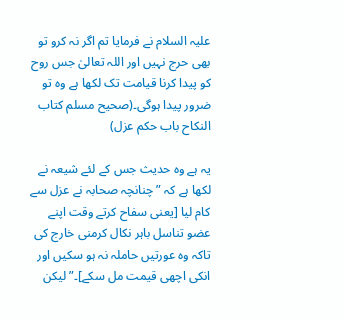علیہ السلام نے فرمایا تم اگر نہ کرو تو بھی حرج نہیں اور اللہ تعالیٰ جس روح کو پیدا کرنا قیامت تک لکھا ہے وہ تو ضرور پیدا ہوگی۔(صحیح مسلم کتاب النکاح باب حکم عزل)

یہ ہے وہ حدیث جس کے لئے شیعہ نے لکھا ہے کہ ” چنانچہ صحابہ نے عزل سے کام لیا [یعنی سفاح کرتے وقت اپنے عضو تناسل باہر نکال کرمنی خارج کی تاکہ وہ عورتیں حاملہ نہ ہو سکیں اور انکی اچھی قیمت مل سکے]۔” لیکن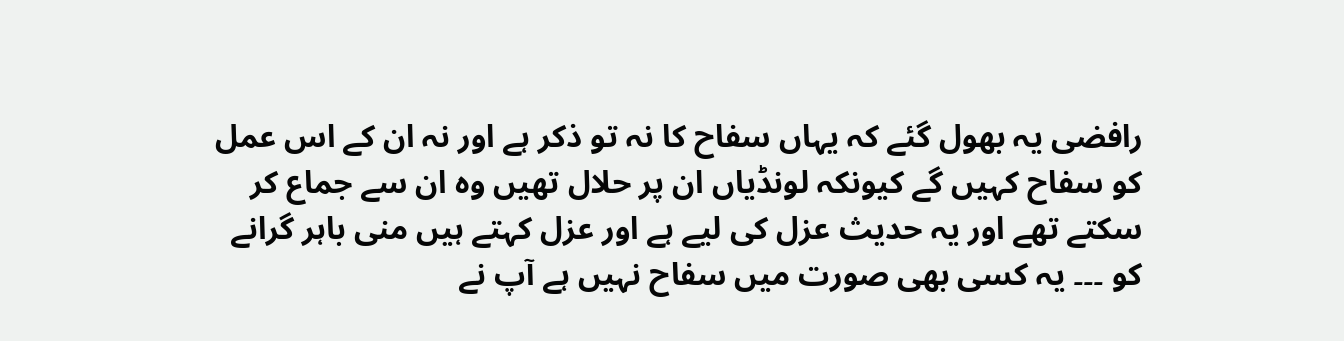رافضی یہ بھول گئے کہ یہاں سفاح کا نہ تو ذکر ہے اور نہ ان کے اس عمل کو سفاح کہیں گے کیونکہ لونڈیاں ان پر حلال تھیں وہ ان سے جماع کر سکتے تھے اور یہ حدیث عزل کی لیے ہے اور عزل کہتے ہیں منی باہر گرانے کو ۔۔۔ یہ کسی بھی صورت میں سفاح نہیں ہے آپ نے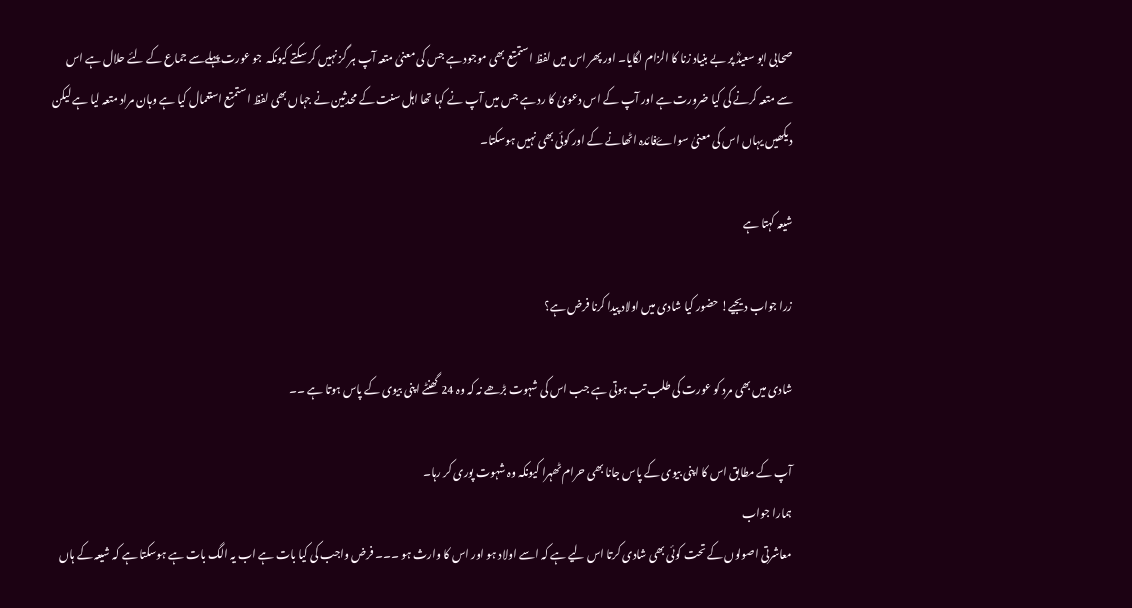صحابی ابو سعیدؓ پر بے بنیاد زنا کا الزام لگایا۔ اور پھر اس میں لفظ استمتع بھی موجود ہے جس کی معنیٰ متعہ آپ ہر گز نہیں کر سکتے کیونکہ  جو عورت پہلےسے جماع کے لئے حلال ہے اس سے متعہ کرنے کی کیا ضرورت ہے اور آپ کے اس دعویٰ کا رد ہے جس میں آپ نے کہا تھا اہل سنت کے محدثین نے جہاں بھی لفظ استمتع استعمال کیا ہے وہان مراد متعہ لیا ہے لیکن دیکھیں یہاں اس کی معنیٰ سواۓفائدہ اٹھانے کے اور کوئی بھی نہیں ہوسکتا۔

شیعہ کہتا ہے

زرا جواب دیجیے! حضور کیا شادی میں اولاد پیدا کرنا فرض ہے؟

شادی میں بھی مرد کو عورت کی طلب تب ہوتی ہے جب اس کی شہوت بڑھے نہ کہ وہ 24 گھنٹے اپنی بیوی کے پاس ہوتا ہے ۔۔

آپ کے مطابق اس کا اپنی بیوی کے پاس جانا بھی حرام ٹھہرا کیونکہ وہ شہوت پوری کر رہا۔
ہمارا جواب
معاشرتی اصولوں کے تحت کوئی بھی شادی کرتا اس لیے ہے کہ اسے اولاد ہو اور اس کا وارث ہو ۔۔۔ فرض واجب کی کیا بات ہے اب یہ الگ بات ہے ہوسکتا ہے کہ شیعہ کے ہاں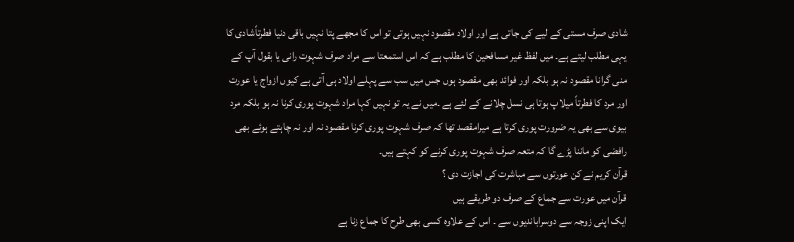شادی صرف مستی کے لیے کی جاتی ہے اور اولاد مقصود نہیں ہوتی تو اس کا مجھے پتا نہیں باقی دنیا فطرتاًشادی کا یہی مطلب لیتے ہے۔ میں لفظ غیر مسافحین کا مطلب ہے کہ اس استمعتا سے مراد صرف شہوت رانی یا بقول آپ کے منی گرانا مقصود نہ ہو بلکہ اور فوائد بھی مقصود ہوں جس میں سب سے پہلے اولاد ہی آتی ہے کیوں ازواج یا عورت اور مرد کا فطرتاً میلاپ ہوتا ہی نسل چلانے کے لئے ہے ۔میں نے یہ تو نہیں کہا مراد شہوت پوری کرنا نہ ہو بلکہ مرد بیوی سے بھی یہ ضرورت پوری کرتا ہے میرامقصد تھا کہ صرف شہوت پوری کرنا مقصود نہ اور نہ چاہتے ہوئے بھی رافضی کو ماننا پڑے گا کہ متعہ صرف شہوت پوری کرنے کو کہتے ہیں۔
قرآن کریم نے کن عورتوں سے مباشرت کی اجازت دی ؟
قرآن میں عورت سے جماع کے صرف دو طریقے ہیں
ایک اپنی زوجہ سے دوسراباندیوں سے ۔ اس کے علاوہ کسی بھی طرح کا جماع زنا ہے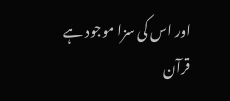اور اس کی سزا موجود ہے
قرآن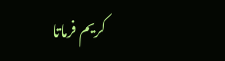کریم فرماتا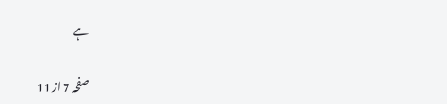ہے

صفحہ 7 از 11